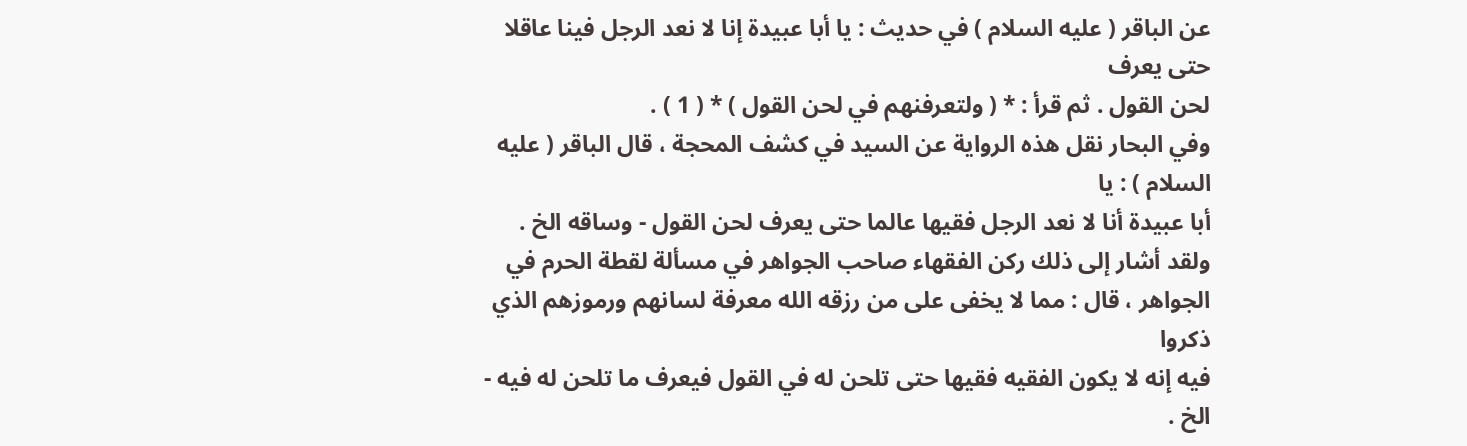عن الباقر ( عليه السلام ) في حديث : يا أبا عبيدة إنا لا نعد الرجل فينا عاقلا حتى يعرف
لحن القول . ثم قرأ : * ( ولتعرفنهم في لحن القول ) * ( 1 ) .
وفي البحار نقل هذه الرواية عن السيد في كشف المحجة ، قال الباقر ( عليه السلام ) : يا
أبا عبيدة أنا لا نعد الرجل فقيها عالما حتى يعرف لحن القول - وساقه الخ .
ولقد أشار إلى ذلك ركن الفقهاء صاحب الجواهر في مسألة لقطة الحرم في
الجواهر ، قال : مما لا يخفى على من رزقه الله معرفة لسانهم ورموزهم الذي ذكروا
فيه إنه لا يكون الفقيه فقيها حتى تلحن له في القول فيعرف ما تلحن له فيه - الخ .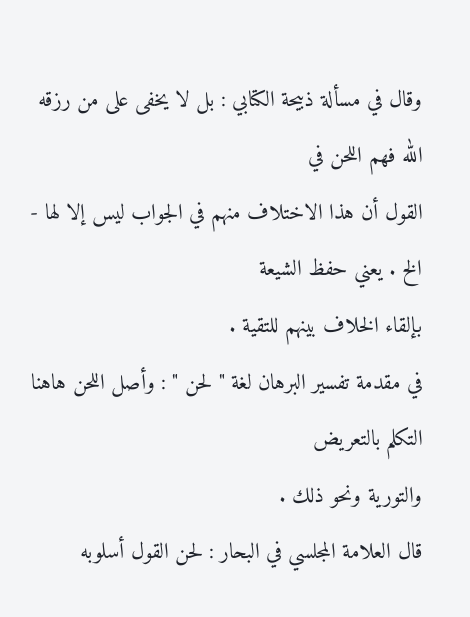وقال في مسألة ذبيحة الكتابي : بل لا يخفى على من رزقه الله فهم اللحن في
القول أن هذا الاختلاف منهم في الجواب ليس إلا لها - الخ . يعني حفظ الشيعة
بإلقاء الخلاف بينهم للتقية .
في مقدمة تفسير البرهان لغة " لحن " : وأصل اللحن هاهنا التكلم بالتعريض
والتورية ونحو ذلك .
قال العلامة المجلسي في البحار : لحن القول أسلوبه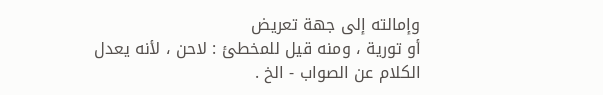وإمالته إلى جهة تعريض
أو تورية ، ومنه قيل للمخطئ : لاحن ، لأنه يعدل الكلام عن الصواب - الخ .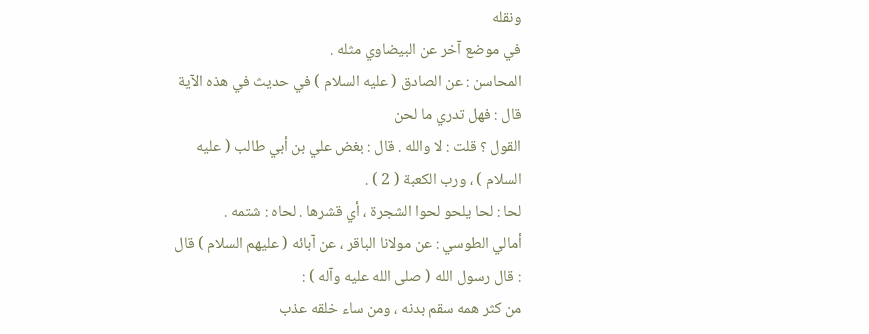ونقله
في موضع آخر عن البيضاوي مثله .
المحاسن : عن الصادق ( عليه السلام ) في حديث في هذه الآية قال : فهل تدري ما لحن
القول ؟ قلت : لا والله . قال : بغض علي بن أبي طالب ( عليه السلام ) ، ورب الكعبة ( 2 ) .
لحا : لحا يلحو لحوا الشجرة ، أي قشرها . لحاه : شتمه .
أمالي الطوسي : عن مولانا الباقر ، عن آبائه ( عليهم السلام ) قال : قال رسول الله ( صلى الله عليه وآله ) :
من كثر همه سقم بدنه ، ومن ساء خلقه عذب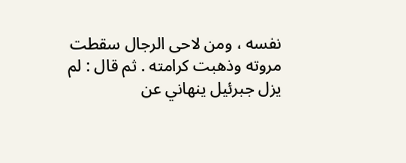نفسه ، ومن لاحى الرجال سقطت
مروته وذهبت كرامته . ثم قال : لم يزل جبرئيل ينهاني عن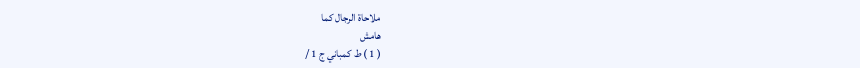ملاحاة الرجال كما
هامش
( 1 ) ط كمباني ج 1 /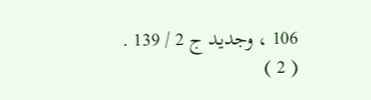106 ، وجديد ج 2 / 139 .
( 2 )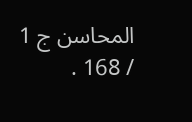المحاسن ج 1 / 168 .